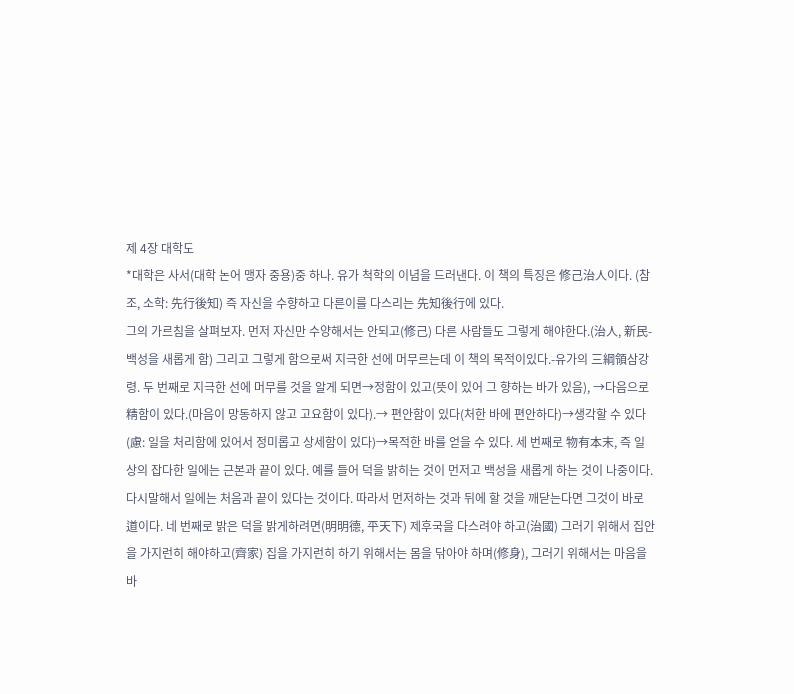제 4장 대학도
*대학은 사서(대학 논어 맹자 중용)중 하나. 유가 척학의 이념을 드러낸다. 이 책의 특징은 修己治人이다. (참조, 소학: 先行後知) 즉 자신을 수향하고 다른이를 다스리는 先知後行에 있다.
그의 가르침을 살펴보자. 먼저 자신만 수양해서는 안되고(修己) 다른 사람들도 그렇게 해야한다.(治人, 新民-백성을 새롭게 함) 그리고 그렇게 함으로써 지극한 선에 머무르는데 이 책의 목적이있다.-유가의 三綱領삼강령. 두 번째로 지극한 선에 머무를 것을 알게 되면→정함이 있고(뜻이 있어 그 향하는 바가 있음), →다음으로 精함이 있다.(마음이 망동하지 않고 고요함이 있다).→ 편안함이 있다(처한 바에 편안하다)→생각할 수 있다(慮: 일을 처리함에 있어서 정미롭고 상세함이 있다)→목적한 바를 얻을 수 있다. 세 번째로 物有本末, 즉 일상의 잡다한 일에는 근본과 끝이 있다. 예를 들어 덕을 밝히는 것이 먼저고 백성을 새롭게 하는 것이 나중이다. 다시말해서 일에는 처음과 끝이 있다는 것이다. 따라서 먼저하는 것과 뒤에 할 것을 깨닫는다면 그것이 바로 道이다. 네 번째로 밝은 덕을 밝게하려면(明明德, 平天下) 제후국을 다스려야 하고(治國) 그러기 위해서 집안을 가지런히 해야하고(齊家) 집을 가지런히 하기 위해서는 몸을 닦아야 하며(修身), 그러기 위해서는 마음을 바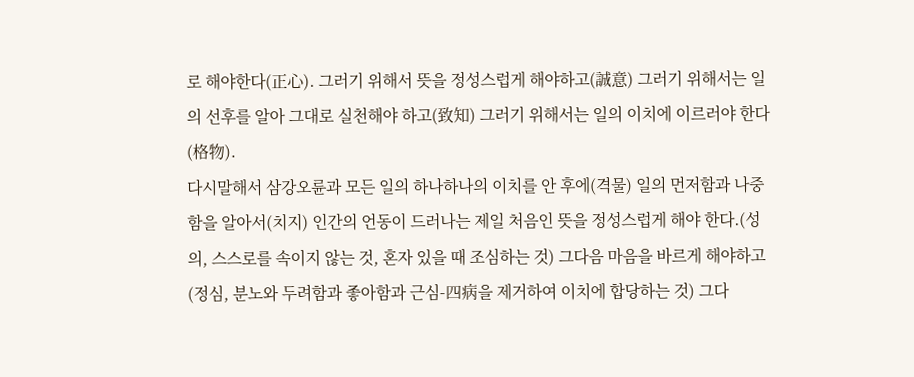로 해야한다(正心). 그러기 위해서 뜻을 정성스럽게 해야하고(誠意) 그러기 위해서는 일의 선후를 알아 그대로 실천해야 하고(致知) 그러기 위해서는 일의 이치에 이르러야 한다(格物).
다시말해서 삼강오륜과 모든 일의 하나하나의 이치를 안 후에(격물) 일의 먼저함과 나중함을 알아서(치지) 인간의 언동이 드러나는 제일 처음인 뜻을 정성스럽게 해야 한다.(성의, 스스로를 속이지 않는 것, 혼자 있을 때 조심하는 것) 그다음 마음을 바르게 해야하고(정심, 분노와 두려함과 좋아함과 근심-四病을 제거하여 이치에 합당하는 것) 그다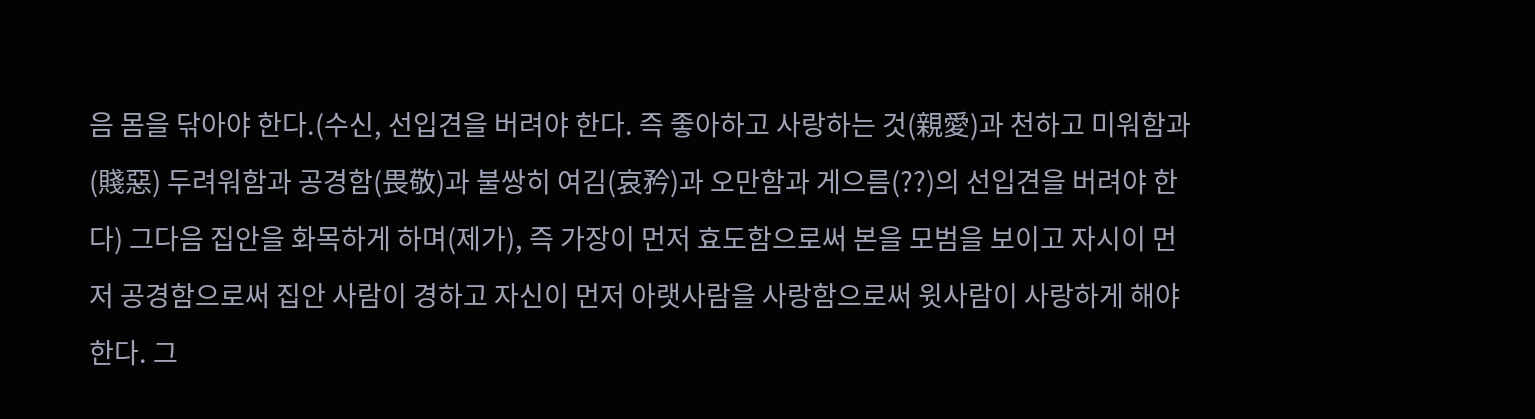음 몸을 닦아야 한다.(수신, 선입견을 버려야 한다. 즉 좋아하고 사랑하는 것(親愛)과 천하고 미워함과(賤惡) 두려워함과 공경함(畏敬)과 불쌍히 여김(哀矜)과 오만함과 게으름(??)의 선입견을 버려야 한다) 그다음 집안을 화목하게 하며(제가), 즉 가장이 먼저 효도함으로써 본을 모범을 보이고 자시이 먼저 공경함으로써 집안 사람이 경하고 자신이 먼저 아랫사람을 사랑함으로써 윗사람이 사랑하게 해야한다. 그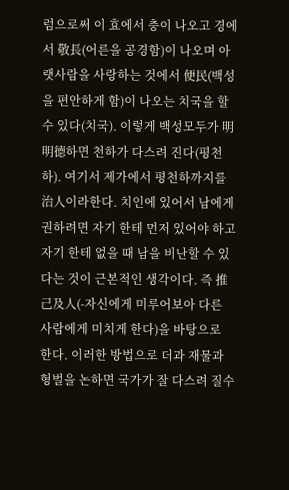럼으로써 이 효에서 충이 나오고 경에서 敬長(어른을 공경함)이 나오며 아랫사람을 사랑하는 것에서 便民(백성을 편안하게 함)이 나오는 치국을 할 수 있다(치국). 이렇게 백성모두가 明明德하면 천하가 다스려 진다(평천하). 여기서 제가에서 평천하까지를 治人이라한다. 치인에 있어서 남에게 권하려면 자기 한테 먼저 있어야 하고 자기 한테 없을 때 남을 비난할 수 있다는 것이 근본적인 생각이다. 즉 推己及人(-자신에게 미루어보아 다른 사람에게 미치게 한다)을 바탕으로 한다. 이러한 방법으로 더과 재물과 형벌을 논하면 국가가 잘 다스려 질수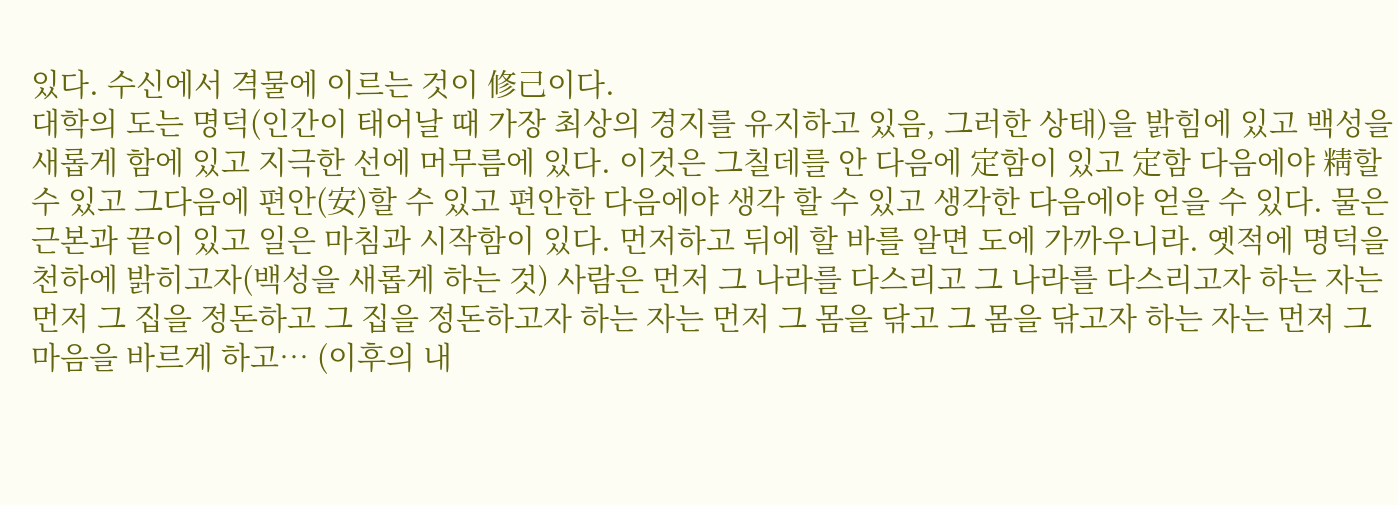있다. 수신에서 격물에 이르는 것이 修己이다.
대학의 도는 명덕(인간이 태어날 때 가장 최상의 경지를 유지하고 있음, 그러한 상태)을 밝힘에 있고 백성을 새롭게 함에 있고 지극한 선에 머무름에 있다. 이것은 그칠데를 안 다음에 定함이 있고 定함 다음에야 精할수 있고 그다음에 편안(安)할 수 있고 편안한 다음에야 생각 할 수 있고 생각한 다음에야 얻을 수 있다. 물은 근본과 끝이 있고 일은 마침과 시작함이 있다. 먼저하고 뒤에 할 바를 알면 도에 가까우니라. 옛적에 명덕을 천하에 밝히고자(백성을 새롭게 하는 것) 사람은 먼저 그 나라를 다스리고 그 나라를 다스리고자 하는 자는 먼저 그 집을 정돈하고 그 집을 정돈하고자 하는 자는 먼저 그 몸을 닦고 그 몸을 닦고자 하는 자는 먼저 그 마음을 바르게 하고… (이후의 내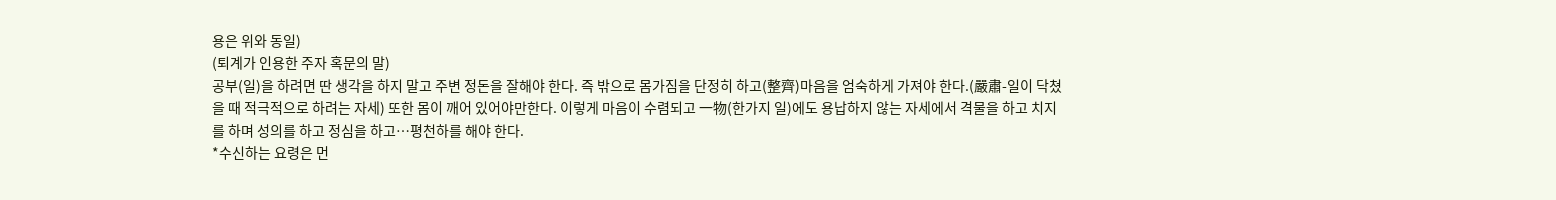용은 위와 동일)
(퇴계가 인용한 주자 혹문의 말)
공부(일)을 하려면 딴 생각을 하지 말고 주변 정돈을 잘해야 한다. 즉 밖으로 몸가짐을 단정히 하고(整齊)마음을 엄숙하게 가져야 한다.(嚴肅-일이 닥쳤을 때 적극적으로 하려는 자세) 또한 몸이 깨어 있어야만한다. 이렇게 마음이 수렴되고 一物(한가지 일)에도 용납하지 않는 자세에서 격물을 하고 치지를 하며 성의를 하고 정심을 하고…평천하를 해야 한다.
*수신하는 요령은 먼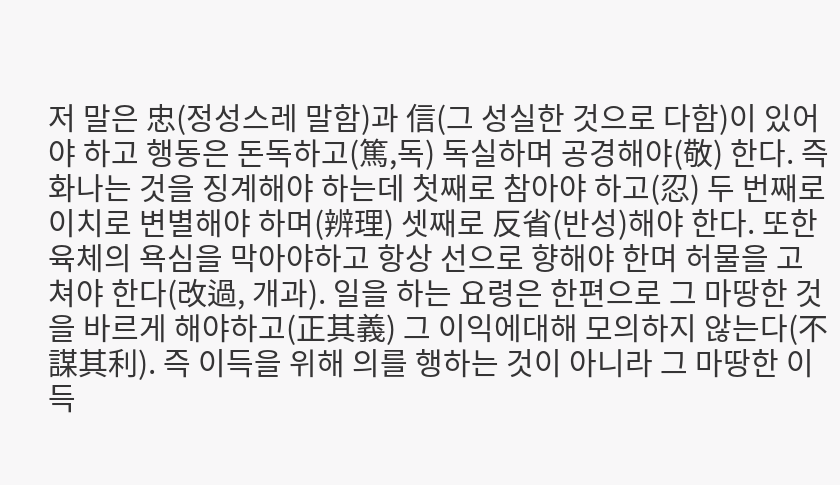저 말은 忠(정성스레 말함)과 信(그 성실한 것으로 다함)이 있어야 하고 행동은 돈독하고(篤,독) 독실하며 공경해야(敬) 한다. 즉 화나는 것을 징계해야 하는데 첫째로 참아야 하고(忍) 두 번째로 이치로 변별해야 하며(辨理) 셋째로 反省(반성)해야 한다. 또한 육체의 욕심을 막아야하고 항상 선으로 향해야 한며 허물을 고쳐야 한다(改過, 개과). 일을 하는 요령은 한편으로 그 마땅한 것을 바르게 해야하고(正其義) 그 이익에대해 모의하지 않는다(不謀其利). 즉 이득을 위해 의를 행하는 것이 아니라 그 마땅한 이득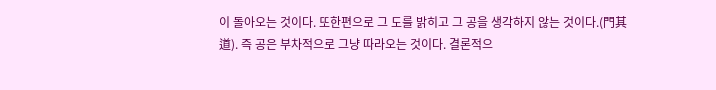이 돌아오는 것이다. 또한편으로 그 도를 밝히고 그 공을 생각하지 않는 것이다.(門其道). 즉 공은 부차적으로 그냥 따라오는 것이다. 결론적으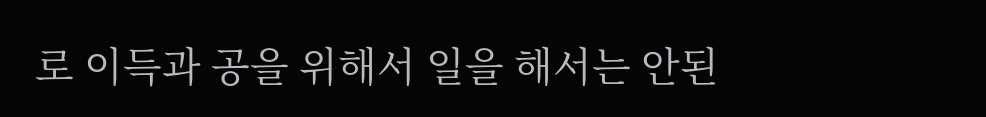로 이득과 공을 위해서 일을 해서는 안된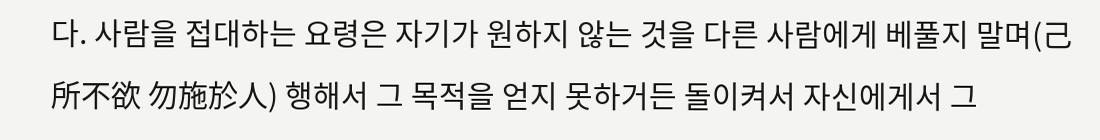다. 사람을 접대하는 요령은 자기가 원하지 않는 것을 다른 사람에게 베풀지 말며(己所不欲 勿施於人) 행해서 그 목적을 얻지 못하거든 돌이켜서 자신에게서 그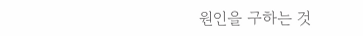원인을 구하는 것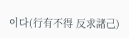이다(行有不得 反求諸己)